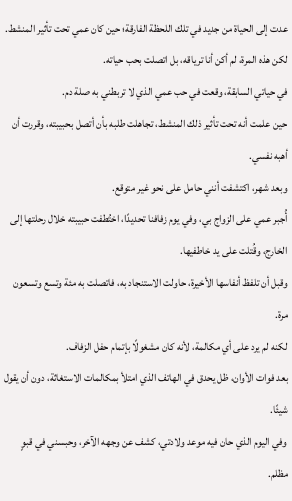عدت إلى الحياة من جديد في تلك اللحظة الفارقة؛ حين كان عمي تحت تأثير المنشط. لكن هذه المرة، لم أكن أنا ترياقه، بل اتصلت بحب حياته.
في حياتي السابقة، وقعت في حب عمي الذي لا تربطني به صلة دم.
حين علمت أنه تحت تأثير ذلك المنشط، تجاهلت طلبه بأن أتصل بحبيبته، وقررت أن أهبه نفسي.
وبعد شهر، اكتشفت أنني حامل على نحو غير متوقع.
أُجبر عمي على الزواج بي، وفي يوم زفافنا تحديدًا، اختُطفت حبيبته خلال رحلتها إلى الخارج، وقُتلت على يد خاطفيها.
وقبل أن تلفظ أنفاسها الأخيرة، حاولت الاستنجاد به، فاتصلت به مئة وتسع وتسعون مرة.
لكنه لم يرد على أي مكالمة، لأنه كان مشغولًا بإتمام حفل الزفاف.
بعد فوات الأوان، ظل يحدق في الهاتف الذي امتلأ بمكالمات الاستغاثة، دون أن يقول شيئًا.
وفي اليوم الذي حان فيه موعد ولادتي، كشف عن وجهه الآخر، وحبسني في قبوٍ مظلم.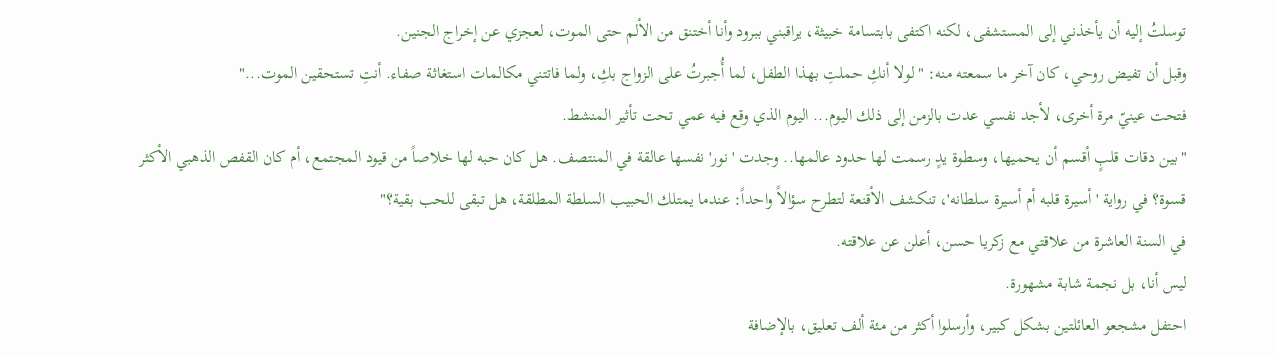توسلتُ إليه أن يأخذني إلى المستشفى، لكنه اكتفى بابتسامة خبيثة، يراقبني ببرود وأنا أختنق من الألم حتى الموت، لعجزي عن إخراج الجنين.
وقبل أن تفيض روحي، كان آخر ما سمعته منه: "لولا أنكِ حملتِ بهذا الطفل، لما أُجبرتُ على الزواج بكِ، ولما فاتتني مكالمات استغاثة صفاء. أنتِ تستحقين الموت..."
فتحت عينيّ مرة أخرى، لأجد نفسي عدت بالزمن إلى ذلك اليوم... اليوم الذي وقع فيه عمي تحت تأثير المنشط.
"بين دقات قلبٍ أقسم أن يحميها، وسطوة يدٍ رسمت لها حدود عالمها.. وجدت 'نور' نفسها عالقة في المنتصف. هل كان حبه لها خلاصاً من قيود المجتمع، أم كان القفص الذهبي الأكثر قسوة؟ في رواية 'أسيرة قلبه أم أسيرة سلطانه'، تنكشف الأقنعة لتطرح سؤالاً واحداً: عندما يمتلك الحبيب السلطة المطلقة، هل تبقى للحب بقية؟"
في السنة العاشرة من علاقتي مع زكريا حسن، أعلن عن علاقته.
ليس أنا، بل نجمة شابة مشهورة.
احتفل مشجعو العائلتين بشكل كبير، وأرسلوا أكثر من مئة ألف تعليق، بالإضافة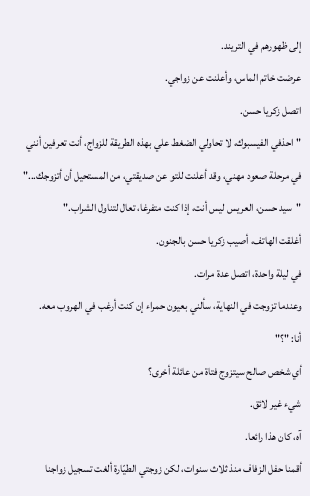إلى ظهورهم في التريند.
عرضت خاتم الماس، وأعلنت عن زواجي.
اتصل زكريا حسن.
"احذفي الفيسبوك، لا تحاولي الضغط علي بهذه الطريقة للزواج، أنت تعرفين أنني في مرحلة صعود مهني، وقد أعلنت للتو عن صديقتي، من المستحيل أن أتزوجك..."
"سيد حسن، العريس ليس أنت، إذا كنت متفرغا، تعال لتناول الشراب."
أغلقت الهاتف، أصيب زكريا حسن بالجنون.
في ليلة واحدة، اتصل عدة مرات.
وعندما تزوجت في النهاية، سألني بعيون حمراء إن كنت أرغب في الهروب معه.
أنا: "؟"
أي شخص صالح سيتزوج فتاة من عائلة أخرى؟
شيء غير لائق.
آه، كان هذا رائعا.
أقمنا حفل الزفاف منذ ثلاث سنوات، لكن زوجتي الطيّارة ألغت تسجيل زواجنا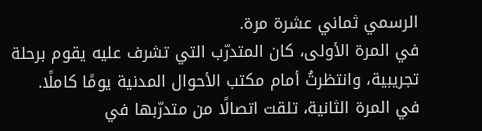الرسمي ثماني عشرة مرة.
في المرة الأولى، كان المتدرّب التي تشرف عليه يقوم برحلة تجريبية، وانتظرتُ أمام مكتب الأحوال المدنية يومًا كاملًا.
في المرة الثانية، تلقت اتصالًا من متدرّبها في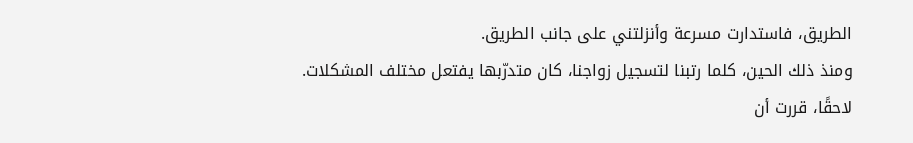الطريق، فاستدارت مسرعة وأنزلتني على جانب الطريق.
ومنذ ذلك الحين، كلما رتبنا لتسجيل زواجنا، كان متدرّبها يفتعل مختلف المشكلات.
لاحقًا، قررت أن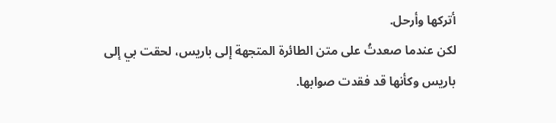أتركها وأرحل.
لكن عندما صعدتُ على متن الطائرة المتجهة إلى باريس، لحقت بي إلى باريس وكأنها قد فقدت صوابها.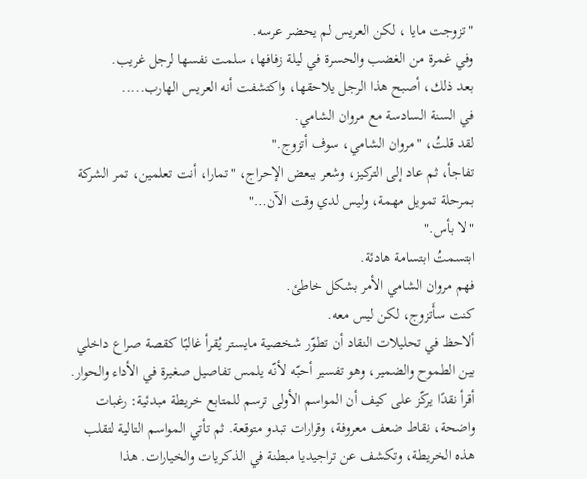"تزوجت مايا ، لكن العريس لم يحضر عرسه.
وفي غمرة من الغضب والحسرة في ليلة زفافها، سلمت نفسها لرجل غريب.
بعد ذلك، أصبح هذا الرجل يلاحقها، واكتشفت أنه العريس الهارب.....
في السنة السادسة مع مروان الشامي.
لقد قلتُ، "مروان الشامي، سوف أتزوج."
تفاجأ، ثم عاد إلى التركيز، وشعر ببعض الإحراج، "تمارا، أنت تعلمين، تمر الشركة بمرحلة تمويل مهمة، وليس لدي وقت الآن…"
"لا بأس."
ابتسمتُ ابتسامة هادئة.
فهم مروان الشامي الأمر بشكل خاطئ.
كنت سأَتزوج، لكن ليس معه.
ألاحظ في تحليلات النقاد أن تطوّر شخصية مايستر يُقرأ غالبًا كقصة صراع داخلي بين الطموح والضمير، وهو تفسير أحبّه لأنّه يلمس تفاصيل صغيرة في الأداء والحوار.
أقرأ نقدًا يركّز على كيف أن المواسم الأولى ترسم للمتابع خريطة مبدئية: رغبات واضحة، نقاط ضعف معروفة، وقرارات تبدو متوقعة. ثم تأتي المواسم التالية لتقلب هذه الخريطة، وتكشف عن تراجيديا مبطنة في الذكريات والخيارات. هذا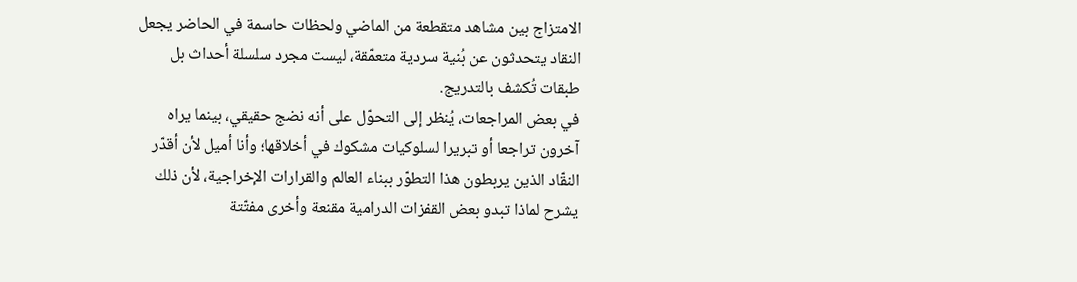الامتزاج بين مشاهد متقطعة من الماضي ولحظات حاسمة في الحاضر يجعل النقاد يتحدثون عن بُنية سردية متعمّقة، ليست مجرد سلسلة أحداث بل طبقات تُكشف بالتدريج.
في بعض المراجعات، يُنظر إلى التحوّل على أنه نضج حقيقي، بينما يراه آخرون تراجعا أو تبريرا لسلوكيات مشكوك في أخلاقها؛ وأنا أميل لأن أقدّر النقّاد الذين يربطون هذا التطوّر ببناء العالم والقرارات الإخراجية، لأن ذلك يشرح لماذا تبدو بعض القفزات الدرامية مقنعة وأخرى مفتّتة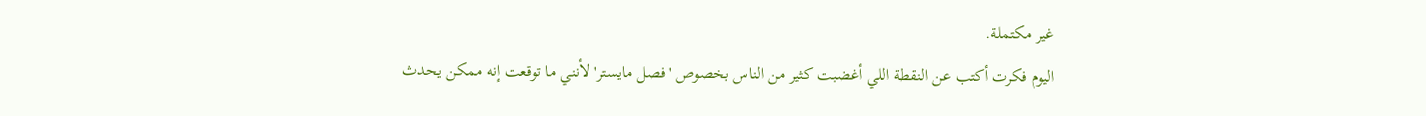غير مكتملة.
اليوم فكرت أكتب عن النقطة اللي أغضبت كثير من الناس بخصوص 'فصل مايستر' لأنني ما توقعت إنه ممكن يحدث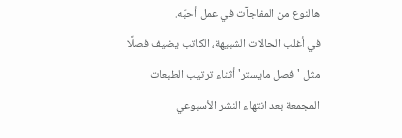هالنوع من المفاجآت في عمل أحبّه.
في أغلب الحالات الشبيهة، الكاتب يضيف فصلًا مثل 'فصل مايستر' أثناء ترتيب الطبعات المجمعة بعد انتهاء النشر الأسبوعي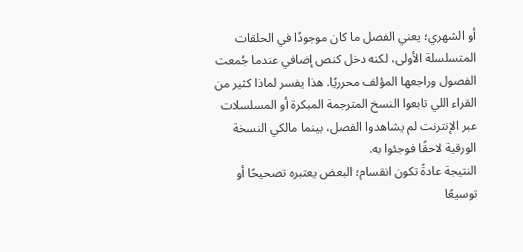أو الشهري؛ يعني الفصل ما كان موجودًا في الحلقات المتسلسلة الأولى، لكنه دخل كنص إضافي عندما جُمعت الفصول وراجعها المؤلف محرريًا. هذا يفسر لماذا كثير من القراء اللي تابعوا النسخ المترجمة المبكرة أو المسلسلات عبر الإنترنت لم يشاهدوا الفصل، بينما مالكي النسخة الورقية لاحقًا فوجئوا به.
النتيجة عادةً تكون انقسام؛ البعض يعتبره تصحيحًا أو توسيعًا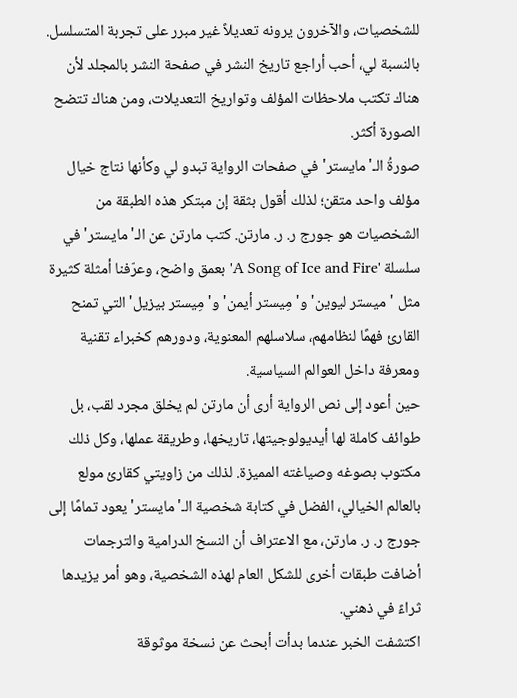للشخصيات، والآخرون يرونه تعديلاً غير مبرر على تجربة المتسلسل. بالنسبة لي، أحب أراجع تاريخ النشر في صفحة النشر بالمجلد لأن هناك تكتب ملاحظات المؤلف وتواريخ التعديلات، ومن هناك تتضح الصورة أكثر.
صورةُ الـ'مايستر' في صفحات الرواية تبدو لي وكأنها نتاج خيال مؤلف واحد متقن؛ لذلك أقول بثقة إن مبتكر هذه الطبقة من الشخصيات هو جورج ر. ر. مارتن. كتب مارتن عن الـ'مايستر' في سلسلة 'A Song of Ice and Fire' بعمق واضح، وعرّفنا أمثلة كثيرة مثل 'ميستر ليوين' و'مِيستر أيمن' و'مِيستر بيزيل' التي تمنح القارئ فهمًا لنظامهم، سلاسلهم المعنوية، ودورهم كخبراء تقنية ومعرفة داخل العوالم السياسية.
حين أعود إلى نص الرواية أرى أن مارتن لم يخلق مجرد لقب، بل طوائف كاملة لها أيديولوجيتها، تاريخها، وطريقة عملها، وكل ذلك مكتوب بصوغه وصياغته المميزة. لذلك من زاويتي كقارئ مولع بالعالم الخيالي، الفضل في كتابة شخصية الـ'مايستر' يعود تمامًا إلى جورج ر. ر. مارتن، مع الاعتراف أن النسخ الدرامية والترجمات أضافت طبقات أخرى للشكل العام لهذه الشخصية، وهو أمر يزيدها ثراءً في ذهني.
اكتشفت الخبر عندما بدأت أبحث عن نسخة موثوقة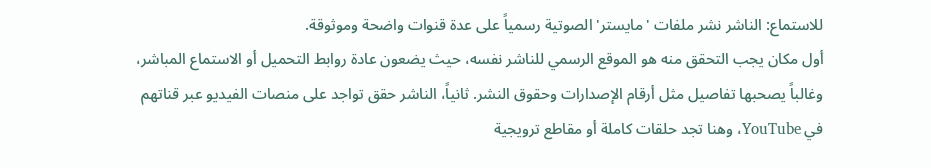للاستماع: الناشر نشر ملفات 'مايستر' الصوتية رسمياً على عدة قنوات واضحة وموثوقة.
أول مكان يجب التحقق منه هو الموقع الرسمي للناشر نفسه، حيث يضعون عادة روابط التحميل أو الاستماع المباشر، وغالباً يصحبها تفاصيل مثل أرقام الإصدارات وحقوق النشر. ثانياً، الناشر حقق تواجد على منصات الفيديو عبر قناتهم في YouTube، وهنا تجد حلقات كاملة أو مقاطع ترويجية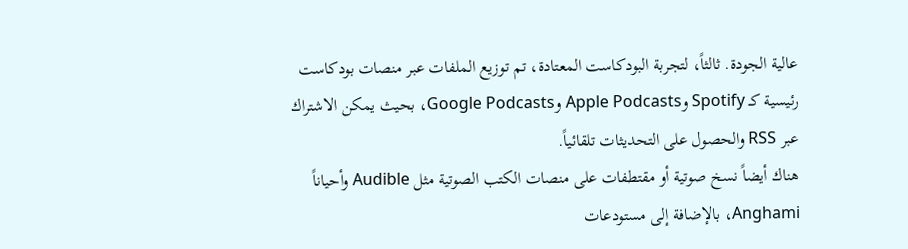عالية الجودة. ثالثاً، لتجربة البودكاست المعتادة، تم توزيع الملفات عبر منصات بودكاست رئيسية كـ Spotify وApple Podcasts وGoogle Podcasts، بحيث يمكن الاشتراك عبر RSS والحصول على التحديثات تلقائياً.
هناك أيضاً نسخ صوتية أو مقتطفات على منصات الكتب الصوتية مثل Audible وأحياناً Anghami، بالإضافة إلى مستودعات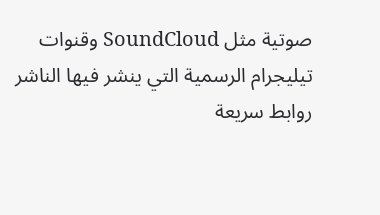صوتية مثل SoundCloud وقنوات تيليجرام الرسمية التي ينشر فيها الناشر روابط سريعة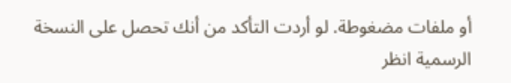أو ملفات مضغوطة. لو أردت التأكد من أنك تحصل على النسخة الرسمية انظر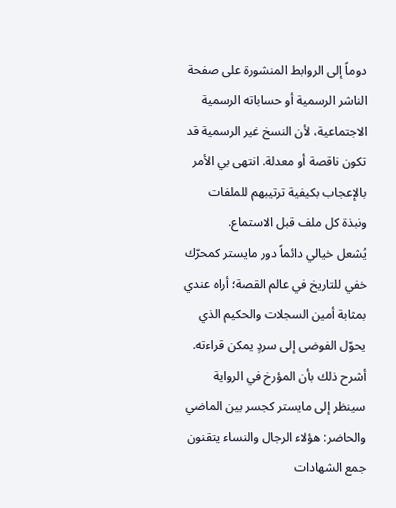دوماً إلى الروابط المنشورة على صفحة الناشر الرسمية أو حساباته الرسمية الاجتماعية، لأن النسخ غير الرسمية قد تكون ناقصة أو معدلة. انتهى بي الأمر بالإعجاب بكيفية ترتيبهم للملفات ونبذة كل ملف قبل الاستماع.
يُشعل خيالي دائماً دور مايستر كمحرّك خفي للتاريخ في عالم القصة؛ أراه عندي بمثابة أمين السجلات والحكيم الذي يحوّل الفوضى إلى سردٍ يمكن قراءته.
أشرح ذلك بأن المؤرخ في الرواية سينظر إلى مايستر كجسر بين الماضي والحاضر: هؤلاء الرجال والنساء يتقنون جمع الشهادات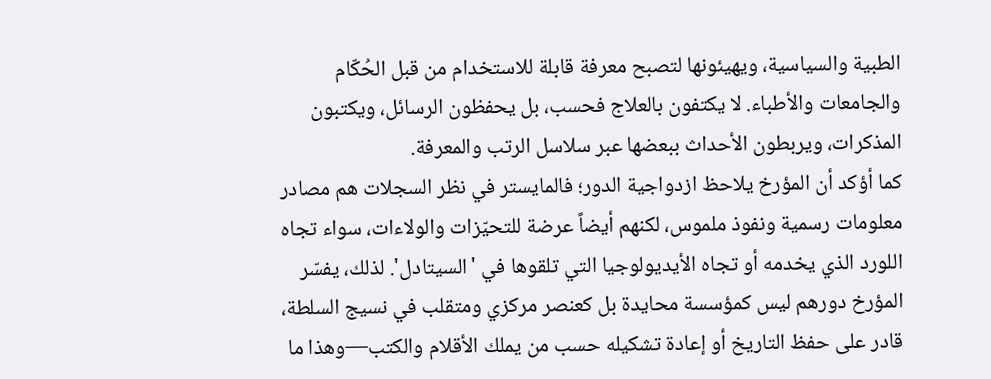الطبية والسياسية، ويهيئونها لتصبح معرفة قابلة للاستخدام من قبل الحُكّام والجامعات والأطباء. لا يكتفون بالعلاج فحسب، بل يحفظون الرسائل، ويكتبون المذكرات، ويربطون الأحداث ببعضها عبر سلاسل الرتب والمعرفة.
كما أؤكد أن المؤرخ يلاحظ ازدواجية الدور؛ فالمايستر في نظر السجلات هم مصادر معلومات رسمية ونفوذ ملموس، لكنهم أيضاً عرضة للتحيّزات والولاءات، سواء تجاه اللورد الذي يخدمه أو تجاه الأيديولوجيا التي تلقوها في 'السيتادل'. لذلك، يفسّر المؤرخ دورهم ليس كمؤسسة محايدة بل كعنصر مركزي ومتقلب في نسيج السلطة، قادر على حفظ التاريخ أو إعادة تشكيله حسب من يملك الأقلام والكتب—وهذا ما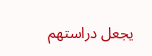يجعل دراستهم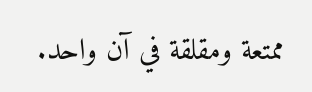ممتعة ومقلقة في آن واحد.